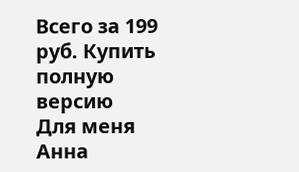Всего за 199 руб. Купить полную версию
Для меня Анна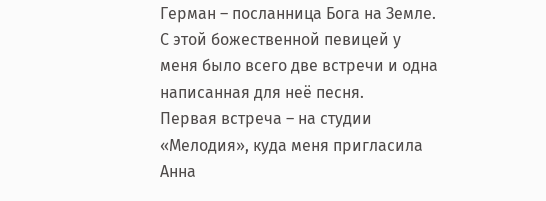Герман – посланница Бога на Земле. С этой божественной певицей у меня было всего две встречи и одна написанная для неё песня.
Первая встреча – на студии «Мелодия», куда меня пригласила Анна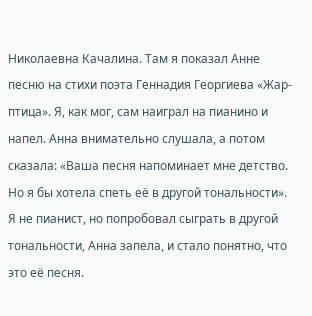Николаевна Качалина. Там я показал Анне песню на стихи поэта Геннадия Георгиева «Жар-птица». Я, как мог, сам наиграл на пианино и напел. Анна внимательно слушала, а потом сказала: «Ваша песня напоминает мне детство. Но я бы хотела спеть её в другой тональности». Я не пианист, но попробовал сыграть в другой тональности, Анна запела, и стало понятно, что это её песня.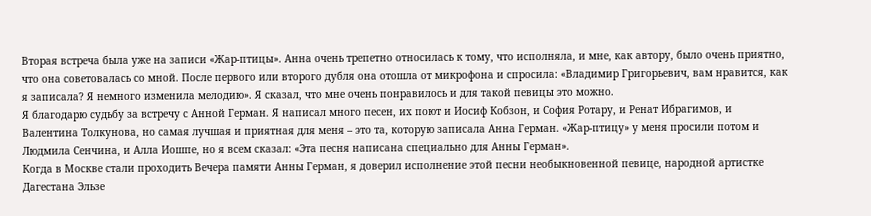Вторая встреча была уже на записи «Жар-птицы». Анна очень трепетно относилась к тому, что исполняла, и мне, как автору, было очень приятно, что она советовалась со мной. После первого или второго дубля она отошла от микрофона и спросила: «Владимир Григорьевич, вам нравится, как я записала? Я немного изменила мелодию». Я сказал, что мне очень понравилось и для такой певицы это можно.
Я благодарю судьбу за встречу с Анной Герман. Я написал много песен, их поют и Иосиф Кобзон, и София Ротару, и Ренат Ибрагимов, и Валентина Толкунова, но самая лучшая и приятная для меня – это та, которую записала Анна Герман. «Жар-птицу» у меня просили потом и Людмила Сенчина, и Алла Иошпе, но я всем сказал: «Эта песня написана специально для Анны Герман».
Когда в Москве стали проходить Вечера памяти Анны Герман, я доверил исполнение этой песни необыкновенной певице, народной артистке Дагестана Эльзе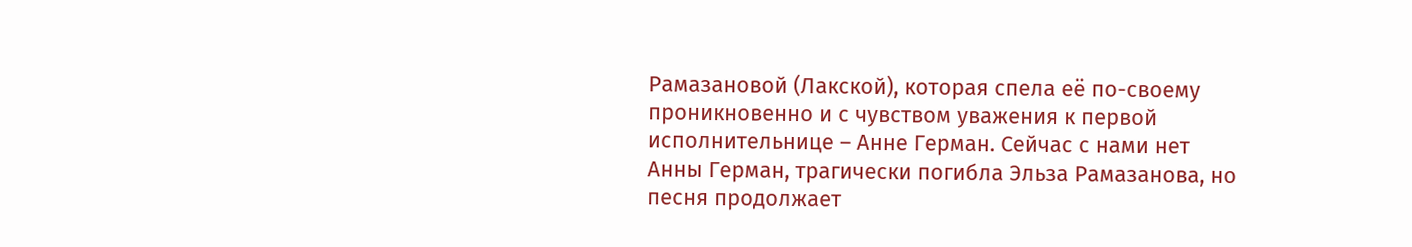Рамазановой (Лакской), которая спела её по-своему проникновенно и с чувством уважения к первой исполнительнице – Анне Герман. Сейчас с нами нет Анны Герман, трагически погибла Эльза Рамазанова, но песня продолжает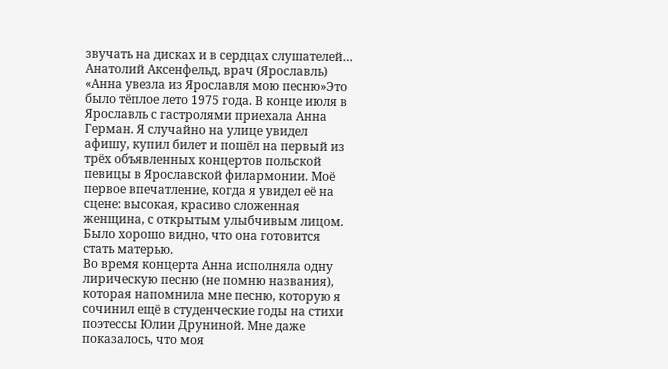звучать на дисках и в сердцах слушателей…
Анатолий Аксенфельд, врач (Ярославль) «Анна увезла из Ярославля мою песню»Это было тёплое лето 1975 года. В конце июля в Ярославль с гастролями приехала Анна Герман. Я случайно на улице увидел афишу, купил билет и пошёл на первый из трёх объявленных концертов польской певицы в Ярославской филармонии. Моё первое впечатление, когда я увидел её на сцене: высокая, красиво сложенная женщина, с открытым улыбчивым лицом. Было хорошо видно, что она готовится стать матерью.
Во время концерта Анна исполняла одну лирическую песню (не помню названия), которая напомнила мне песню, которую я сочинил ещё в студенческие годы на стихи поэтессы Юлии Друниной. Мне даже показалось, что моя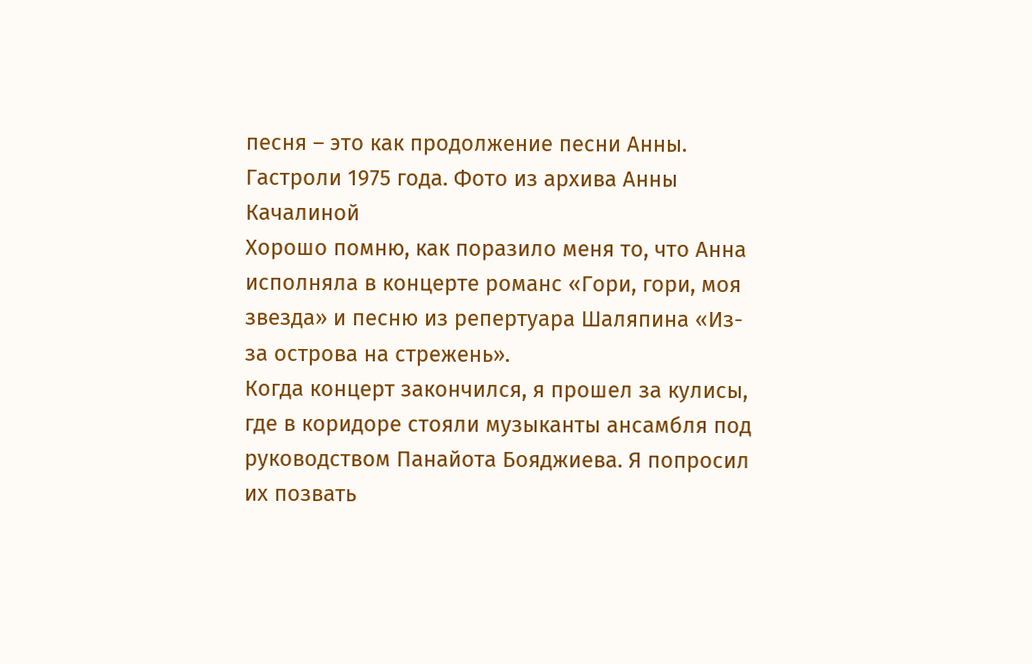песня – это как продолжение песни Анны.
Гастроли 1975 года. Фото из архива Анны Качалиной
Хорошо помню, как поразило меня то, что Анна исполняла в концерте романс «Гори, гори, моя звезда» и песню из репертуара Шаляпина «Из-за острова на стрежень».
Когда концерт закончился, я прошел за кулисы, где в коридоре стояли музыканты ансамбля под руководством Панайота Бояджиева. Я попросил их позвать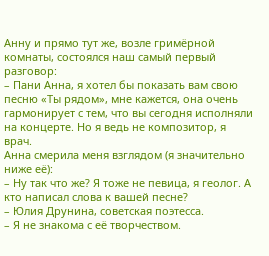Анну и прямо тут же, возле гримёрной комнаты, состоялся наш самый первый разговор:
– Пани Анна, я хотел бы показать вам свою песню «Ты рядом», мне кажется, она очень гармонирует с тем, что вы сегодня исполняли на концерте. Но я ведь не композитор, я врач.
Анна смерила меня взглядом (я значительно ниже её):
– Ну так что же? Я тоже не певица, я геолог. А кто написал слова к вашей песне?
– Юлия Друнина, советская поэтесса.
– Я не знакома с её творчеством.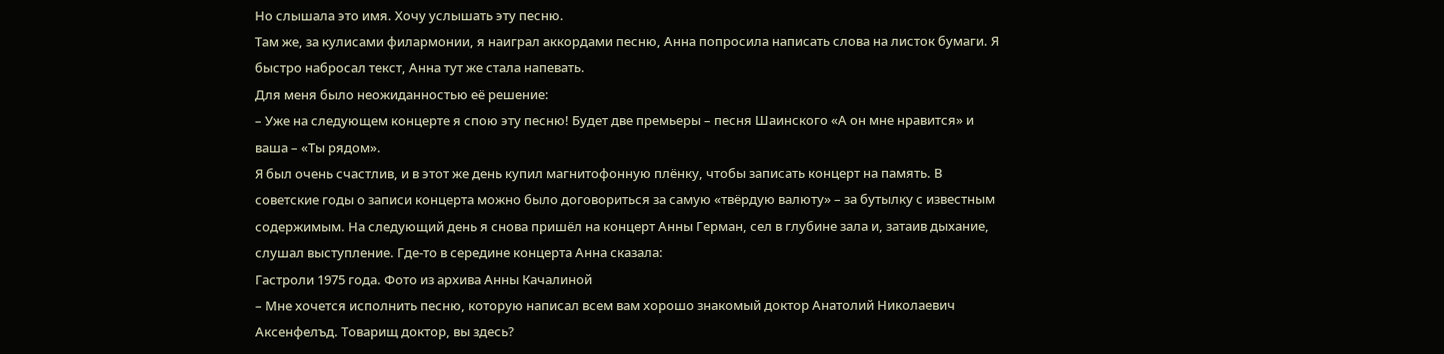Но слышала это имя. Хочу услышать эту песню.
Там же, за кулисами филармонии, я наиграл аккордами песню, Анна попросила написать слова на листок бумаги. Я быстро набросал текст, Анна тут же стала напевать.
Для меня было неожиданностью её решение:
– Уже на следующем концерте я спою эту песню! Будет две премьеры – песня Шаинского «А он мне нравится» и ваша – «Ты рядом».
Я был очень счастлив, и в этот же день купил магнитофонную плёнку, чтобы записать концерт на память. В советские годы о записи концерта можно было договориться за самую «твёрдую валюту» – за бутылку с известным содержимым. На следующий день я снова пришёл на концерт Анны Герман, сел в глубине зала и, затаив дыхание, слушал выступление. Где-то в середине концерта Анна сказала:
Гастроли 1975 года. Фото из архива Анны Качалиной
– Мне хочется исполнить песню, которую написал всем вам хорошо знакомый доктор Анатолий Николаевич Аксенфелъд. Товарищ доктор, вы здесь?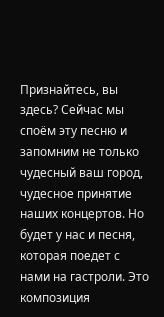Признайтесь, вы здесь? Сейчас мы споём эту песню и запомним не только чудесный ваш город, чудесное принятие наших концертов. Но будет у нас и песня, которая поедет с нами на гастроли. Это композиция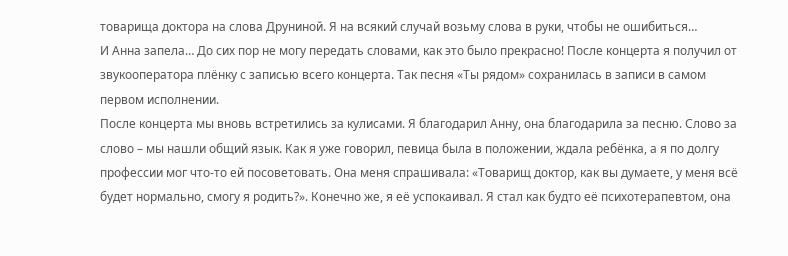товарища доктора на слова Друниной. Я на всякий случай возьму слова в руки, чтобы не ошибиться…
И Анна запела… До сих пор не могу передать словами, как это было прекрасно! После концерта я получил от звукооператора плёнку с записью всего концерта. Так песня «Ты рядом» сохранилась в записи в самом первом исполнении.
После концерта мы вновь встретились за кулисами. Я благодарил Анну, она благодарила за песню. Слово за слово – мы нашли общий язык. Как я уже говорил, певица была в положении, ждала ребёнка, а я по долгу профессии мог что-то ей посоветовать. Она меня спрашивала: «Товарищ доктор, как вы думаете, у меня всё будет нормально, смогу я родить?». Конечно же, я её успокаивал. Я стал как будто её психотерапевтом, она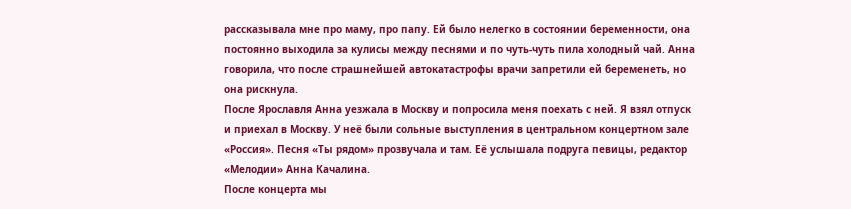рассказывала мне про маму, про папу. Ей было нелегко в состоянии беременности, она постоянно выходила за кулисы между песнями и по чуть-чуть пила холодный чай. Анна говорила, что после страшнейшей автокатастрофы врачи запретили ей беременеть, но она рискнула.
После Ярославля Анна уезжала в Москву и попросила меня поехать с ней. Я взял отпуск и приехал в Москву. У неё были сольные выступления в центральном концертном зале «Россия». Песня «Ты рядом» прозвучала и там. Её услышала подруга певицы, редактор «Мелодии» Анна Качалина.
После концерта мы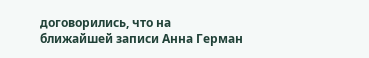договорились, что на ближайшей записи Анна Герман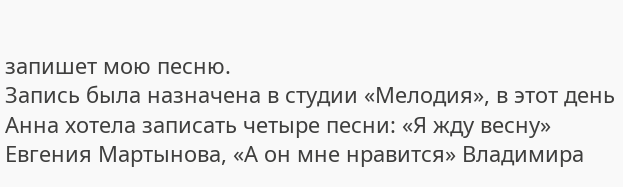запишет мою песню.
Запись была назначена в студии «Мелодия», в этот день Анна хотела записать четыре песни: «Я жду весну» Евгения Мартынова, «А он мне нравится» Владимира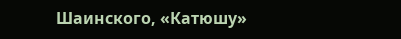Шаинского, «Катюшу»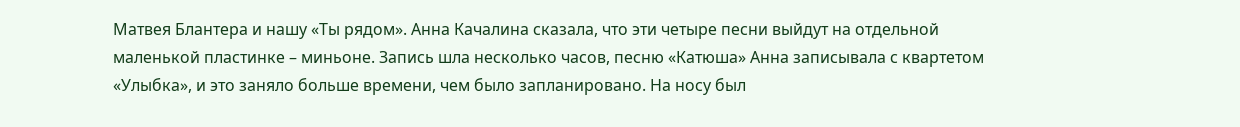Матвея Блантера и нашу «Ты рядом». Анна Качалина сказала, что эти четыре песни выйдут на отдельной маленькой пластинке – миньоне. Запись шла несколько часов, песню «Катюша» Анна записывала с квартетом «Улыбка», и это заняло больше времени, чем было запланировано. На носу был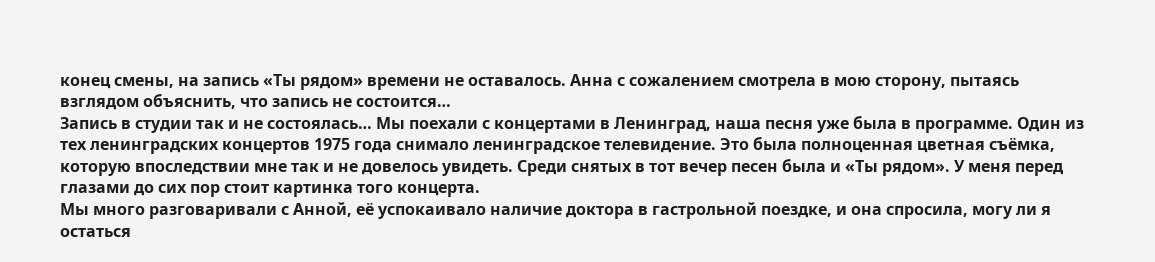конец смены, на запись «Ты рядом» времени не оставалось. Анна с сожалением смотрела в мою сторону, пытаясь взглядом объяснить, что запись не состоится…
Запись в студии так и не состоялась… Мы поехали с концертами в Ленинград, наша песня уже была в программе. Один из тех ленинградских концертов 1975 года снимало ленинградское телевидение. Это была полноценная цветная съёмка, которую впоследствии мне так и не довелось увидеть. Среди снятых в тот вечер песен была и «Ты рядом». У меня перед глазами до сих пор стоит картинка того концерта.
Мы много разговаривали с Анной, её успокаивало наличие доктора в гастрольной поездке, и она спросила, могу ли я остаться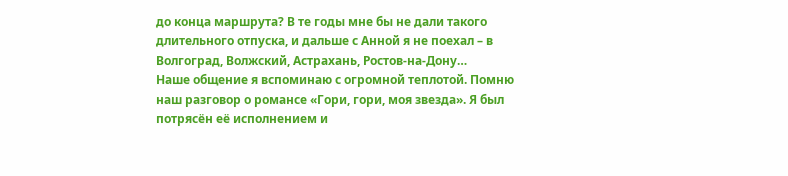до конца маршрута? В те годы мне бы не дали такого длительного отпуска, и дальше с Анной я не поехал – в Волгоград, Волжский, Астрахань, Ростов-на-Дону…
Наше общение я вспоминаю с огромной теплотой. Помню наш разговор о романсе «Гори, гори, моя звезда». Я был потрясён её исполнением и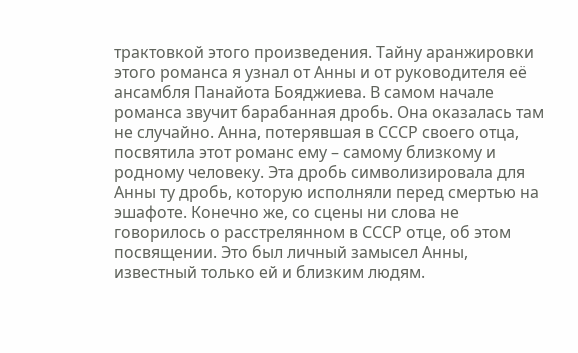трактовкой этого произведения. Тайну аранжировки этого романса я узнал от Анны и от руководителя её ансамбля Панайота Бояджиева. В самом начале романса звучит барабанная дробь. Она оказалась там не случайно. Анна, потерявшая в СССР своего отца, посвятила этот романс ему – самому близкому и родному человеку. Эта дробь символизировала для Анны ту дробь, которую исполняли перед смертью на эшафоте. Конечно же, со сцены ни слова не говорилось о расстрелянном в СССР отце, об этом посвящении. Это был личный замысел Анны, известный только ей и близким людям.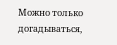Можно только догадываться,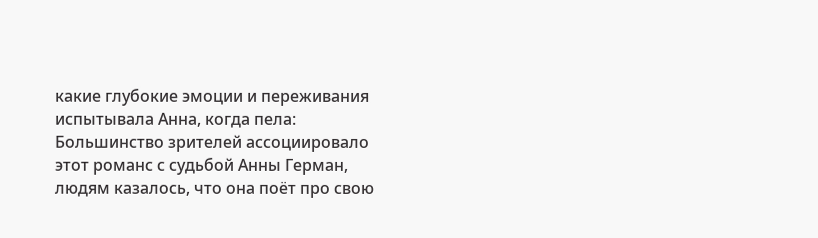какие глубокие эмоции и переживания испытывала Анна, когда пела:
Большинство зрителей ассоциировало этот романс с судьбой Анны Герман, людям казалось, что она поёт про свою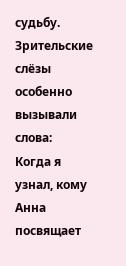судьбу. Зрительские слёзы особенно вызывали слова:
Когда я узнал, кому Анна посвящает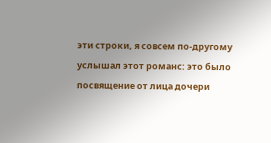эти строки, я совсем по-другому услышал этот романс: это было посвящение от лица дочери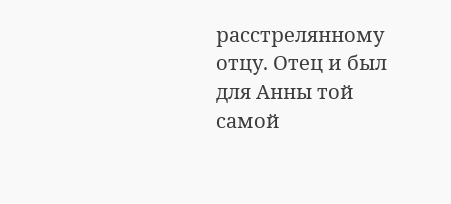расстрелянному отцу. Отец и был для Анны той самой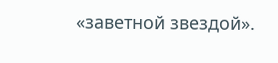«заветной звездой».